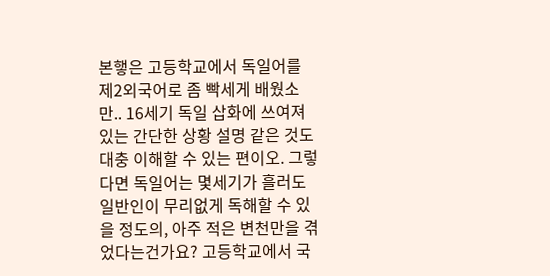본햏은 고등학교에서 독일어를 제2외국어로 좀 빡세게 배웠소만.. 16세기 독일 삽화에 쓰여져있는 간단한 상황 설명 같은 것도 대충 이해할 수 있는 편이오. 그렇다면 독일어는 몇세기가 흘러도 일반인이 무리없게 독해할 수 있을 정도의, 아주 적은 변천만을 겪었다는건가요? 고등학교에서 국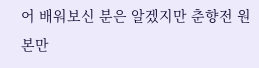어 배워보신 분은 알겠지만 춘향전 원본만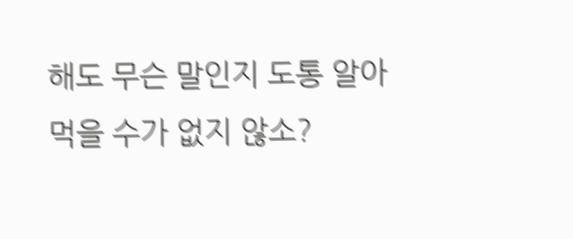해도 무슨 말인지 도통 알아먹을 수가 없지 않소?